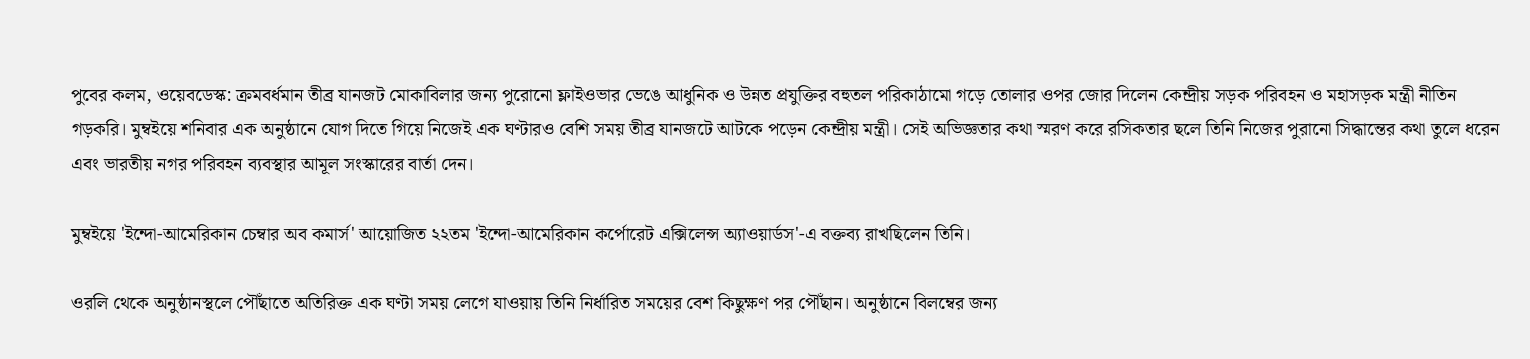পুবের কলম, ওয়েবডেস্ক: ক্রমবর্ধমান তীব্র যানজট মোকাবিলার জন্য পুরোনো ফ্লাইওভার ভেঙে আধুনিক ও উন্নত প্রযুক্তির বহুতল পরিকাঠামো গড়ে তোলার ওপর জোর দিলেন কেন্দ্রীয় সড়ক পরিবহন ও মহাসড়ক মন্ত্রী নীতিন গড়করি। মুম্বইয়ে শনিবার এক অনুষ্ঠানে যোগ দিতে গিয়ে নিজেই এক ঘণ্টারও বেশি সময় তীব্র যানজটে আটকে পড়েন কেন্দ্রীয় মন্ত্রী। সেই অভিজ্ঞতার কথা স্মরণ করে রসিকতার ছলে তিনি নিজের পুরানো সিদ্ধান্তের কথা তুলে ধরেন এবং ভারতীয় নগর পরিবহন ব্যবস্থার আমূল সংস্কারের বার্তা দেন।

মুম্বইয়ে 'ইন্দো-আমেরিকান চেম্বার অব কমার্স' আয়োজিত ২২তম 'ইন্দো-আমেরিকান কর্পোরেট এক্সিলেন্স অ্যাওয়ার্ডস'-এ বক্তব্য রাখছিলেন তিনি।

ওরলি থেকে অনুষ্ঠানস্থলে পৌঁছাতে অতিরিক্ত এক ঘণ্টা সময় লেগে যাওয়ায় তিনি নির্ধারিত সময়ের বেশ কিছুক্ষণ পর পৌঁছান। অনুষ্ঠানে বিলম্বের জন্য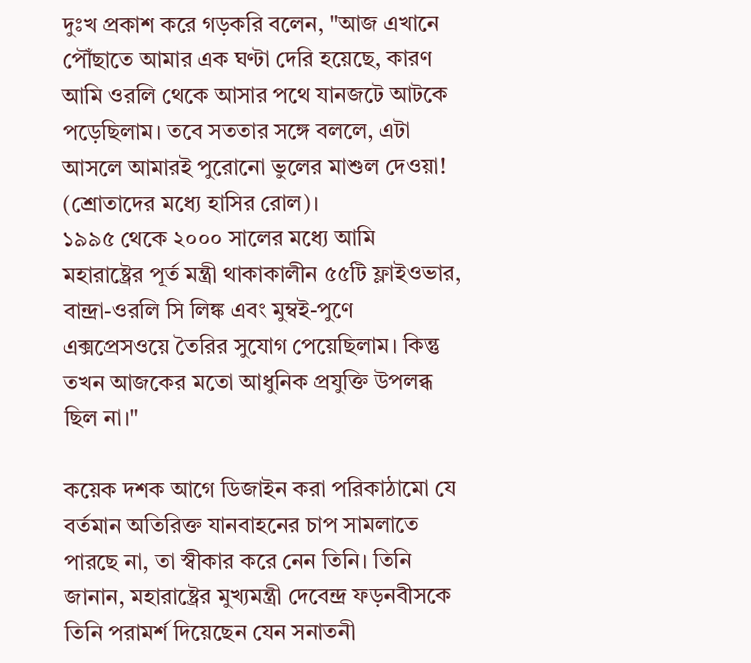দুঃখ প্রকাশ করে গড়করি বলেন, "আজ এখানে পৌঁছাতে আমার এক ঘণ্টা দেরি হয়েছে, কারণ আমি ওরলি থেকে আসার পথে যানজটে আটকে পড়েছিলাম। তবে সততার সঙ্গে বললে, এটা আসলে আমারই পুরোনো ভুলের মাশুল দেওয়া! (শ্রোতাদের মধ্যে হাসির রোল)।
১৯৯৫ থেকে ২০০০ সালের মধ্যে আমি মহারাষ্ট্রের পূর্ত মন্ত্রী থাকাকালীন ৫৫টি ফ্লাইওভার, বান্দ্রা-ওরলি সি লিঙ্ক এবং মুম্বই-পুণে এক্সপ্রেসওয়ে তৈরির সুযোগ পেয়েছিলাম। কিন্তু তখন আজকের মতো আধুনিক প্রযুক্তি উপলব্ধ ছিল না।"

কয়েক দশক আগে ডিজাইন করা পরিকাঠামো যে বর্তমান অতিরিক্ত যানবাহনের চাপ সামলাতে পারছে না, তা স্বীকার করে নেন তিনি। তিনি জানান, মহারাষ্ট্রের মুখ্যমন্ত্রী দেবেন্দ্র ফড়নবীসকে তিনি পরামর্শ দিয়েছেন যেন সনাতনী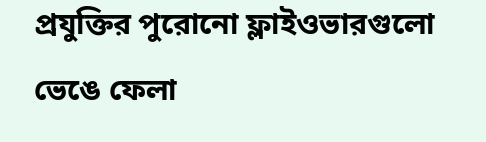প্রযুক্তির পুরোনো ফ্লাইওভারগুলো ভেঙে ফেলা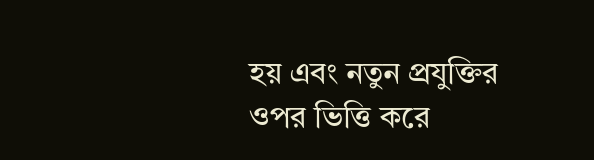হয় এবং নতুন প্রযুক্তির ওপর ভিত্তি করে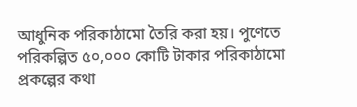আধুনিক পরিকাঠামো তৈরি করা হয়। পুণেতে পরিকল্পিত ৫০,০০০ কোটি টাকার পরিকাঠামো প্রকল্পের কথা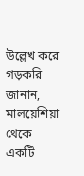উল্লেখ করে গড়করি জানান, মালয়েশিয়া থেকে একটি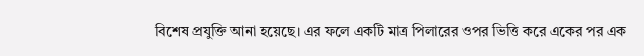বিশেষ প্রযুক্তি আনা হয়েছে। এর ফলে একটি মাত্র পিলারের ওপর ভিত্তি করে একের পর এক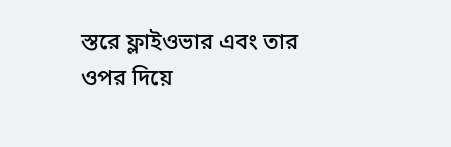স্তরে ফ্লাইওভার এবং তার ওপর দিয়ে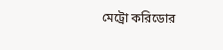মেট্রো করিডোর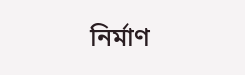নির্মাণ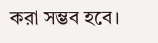করা সম্ভব হবে।